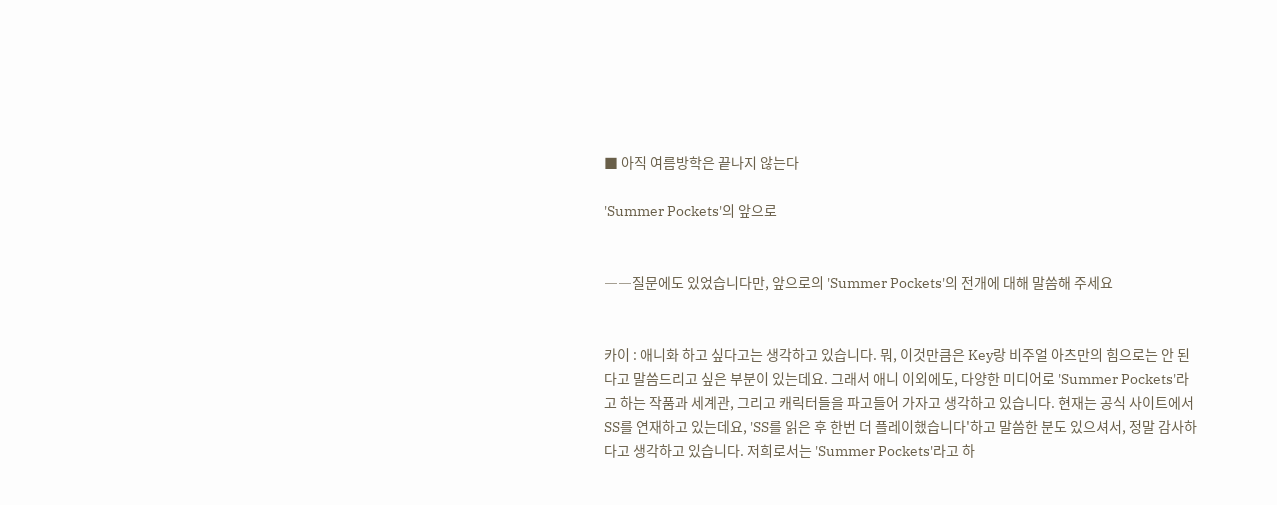■ 아직 여름방학은 끝나지 않는다

'Summer Pockets'의 앞으로


――질문에도 있었습니다만, 앞으로의 'Summer Pockets'의 전개에 대해 말씀해 주세요


카이 : 애니화 하고 싶다고는 생각하고 있습니다. 뭐, 이것만큼은 Key랑 비주얼 아츠만의 힘으로는 안 된다고 말씀드리고 싶은 부분이 있는데요. 그래서 애니 이외에도, 다양한 미디어로 'Summer Pockets'라고 하는 작품과 세계관, 그리고 캐릭터들을 파고들어 가자고 생각하고 있습니다. 현재는 공식 사이트에서 SS를 연재하고 있는데요, 'SS를 읽은 후 한번 더 플레이했습니다'하고 말씀한 분도 있으셔서, 정말 감사하다고 생각하고 있습니다. 저희로서는 'Summer Pockets'라고 하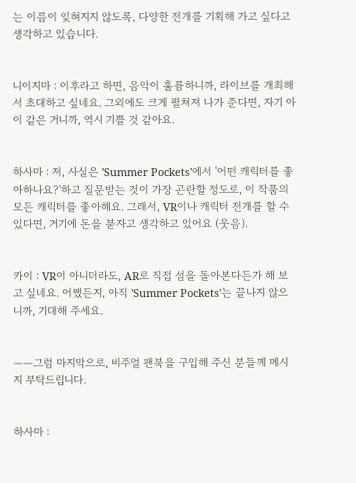는 이름이 잊혀지지 않도록, 다양한 전개를 기획해 가고 싶다고 생각하고 있습니다.


니이지마 : 이후라고 하면, 음악이 훌륭하니까, 라이브를 개최해서 초대하고 싶네요. 그외에도 크게 펼쳐져 나가 준다면, 자기 아이 같은 거니까, 역시 기쁠 것 같아요.


하사마 : 저, 사실은 'Summer Pockets'에서 '어떤 캐릭터를 좋아하나요?'하고 질문받는 것이 가장 곤란할 정도로, 이 작품의 모든 캐릭터를 좋아해요. 그래서, VR이나 캐릭터 전개를 할 수 있다면, 거기에 돈을 붇자고 생각하고 있어요 (웃음).


카이 : VR이 아니더라도, AR로 직접 섬을 돌아본다든가 해 보고 싶네요. 어쨌든지, 아직 'Summer Pockets'는 끝나지 않으니까, 기대해 주세요.


――그럼 마지막으로, 비주얼 팬북을 구입해 주신 분들께 메시지 부탁드립니다.


하사마 :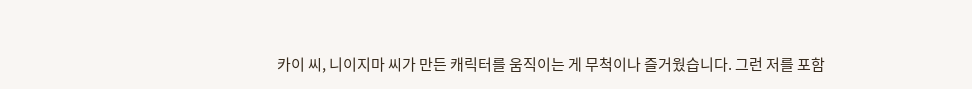카이 씨, 니이지마 씨가 만든 캐릭터를 움직이는 게 무척이나 즐거웠습니다. 그런 저를 포함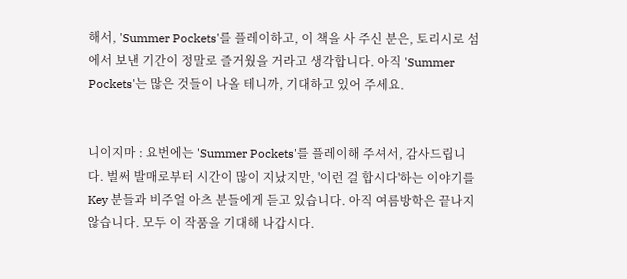해서, 'Summer Pockets'를 플레이하고, 이 책을 사 주신 분은, 토리시로 섬에서 보낸 기간이 정말로 즐거웠을 거라고 생각합니다. 아직 'Summer Pockets'는 많은 것들이 나올 테니까, 기대하고 있어 주세요.


니이지마 : 요번에는 'Summer Pockets'를 플레이해 주셔서, 감사드립니다. 벌써 발매로부터 시간이 많이 지났지만, '이런 걸 합시다'하는 이야기를 Key 분들과 비주얼 아츠 분들에게 듣고 있습니다. 아직 여름방학은 끝나지 않습니다. 모두 이 작품을 기대해 나갑시다.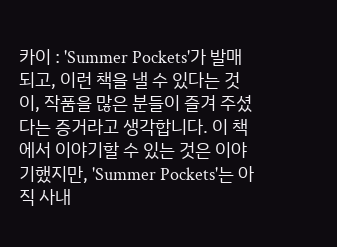카이 : 'Summer Pockets'가 발매되고, 이런 책을 낼 수 있다는 것이, 작품을 많은 분들이 즐겨 주셨다는 증거라고 생각합니다. 이 책에서 이야기할 수 있는 것은 이야기했지만, 'Summer Pockets'는 아직 사내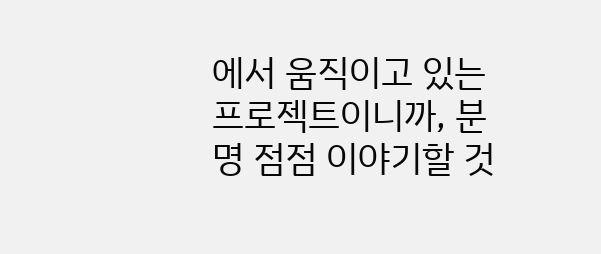에서 움직이고 있는 프로젝트이니까, 분명 점점 이야기할 것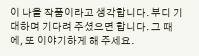이 나올 작품이라고 생각합니다. 부디 기대하며 기다려 주셨으면 합니다. 그 때에, 또 이야기하게 해 주세요.